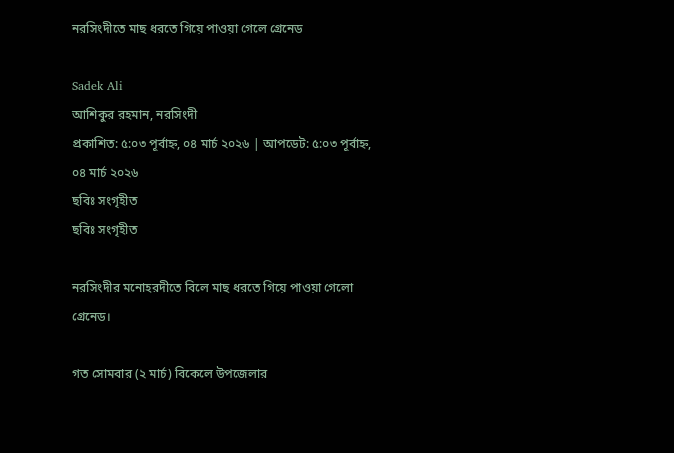নরসিংদীতে মাছ ধরতে গিয়ে পাওয়া গেলে গ্রেনেড

Sadek Ali
আশিকুর রহমান, নরসিংদী
প্রকাশিত: ৫:০৩ পূর্বাহ্ন, ০৪ মার্চ ২০২৬ | আপডেট: ৫:০৩ পূর্বাহ্ন, ০৪ মার্চ ২০২৬
ছবিঃ সংগৃহীত
ছবিঃ সংগৃহীত

নরসিংদীর মনোহরদীতে বিলে মাছ ধরতে গিয়ে পাওয়া গেলো গ্রেনেড।

গত সোমবার (২ মার্চ) বিকেলে উপজেলার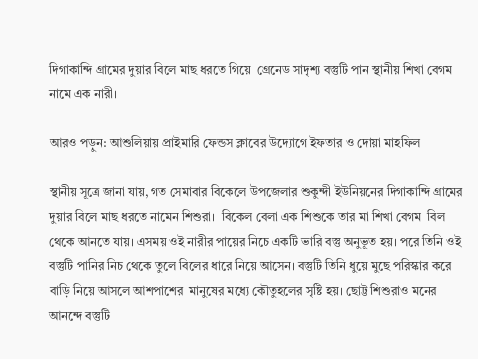দিগাকান্দি গ্রামের দুয়ার বিলে মাছ ধরতে গিয়ে  গ্রেনেড সাদৃশ্য বস্তুটি পান স্থানীয় শিখা বেগম নামে এক নারী।

আরও পড়ুন: আশুলিয়ায় প্রাইমারি ফেন্ডস ক্লাবের উদ্যোগে ইফতার ও দোয়া মাহফিল

স্থানীয় সূত্রে জানা যায়, গত সেমাবার বিকেলে উপজেলার শুকুন্দী ইউনিয়নের দিগাকান্দি গ্রামের দুয়ার বিলে মাছ ধরতে নামেন শিশুরা।  বিকেল বেলা এক শিশুকে তার মা শিখা বেগম  বিল থেকে আনতে যায়। এসময় ওই নারীর পায়ের নিচে একটি ভারি বস্তু অনুভূত হয়। পরে তিনি ওই বস্তুটি পানির নিচ থেকে তুলে বিলের ধারে নিয়ে আসেন। বস্তুটি তিনি ধুয়ে মুছে পরিস্কার করে বাড়ি নিয়ে আসলে আশপাশের  মানুষের মধ্যে কৌতুহলের সৃষ্টি হয়। ছোট্ট শিশুরাও মনের আনন্দে বস্তুটি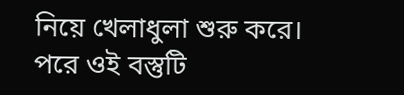নিয়ে খেলাধুলা শুরু করে। পরে ওই বস্তুটি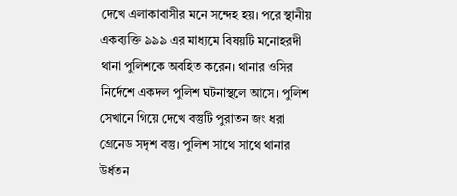দেখে এলাকাবাসীর মনে সন্দেহ হয়। পরে স্থানীয় একব্যক্তি ৯৯৯ এর মাধ্যমে বিষয়টি মনোহরদী থানা পুলিশকে অবহিত করেন। থানার ওসির নির্দেশে একদল পুলিশ ঘটনাস্থলে আসে। পুলিশ সেখানে গিয়ে দেখে বস্তুটি পুরাতন জং ধরা গ্রেনেড সদৃশ বস্তু। পুলিশ সাথে সাথে থানার উর্ধতন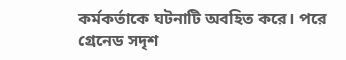কর্মকর্তাকে ঘটনাটি অবহিত করে। পরে গ্রেনেড সদৃশ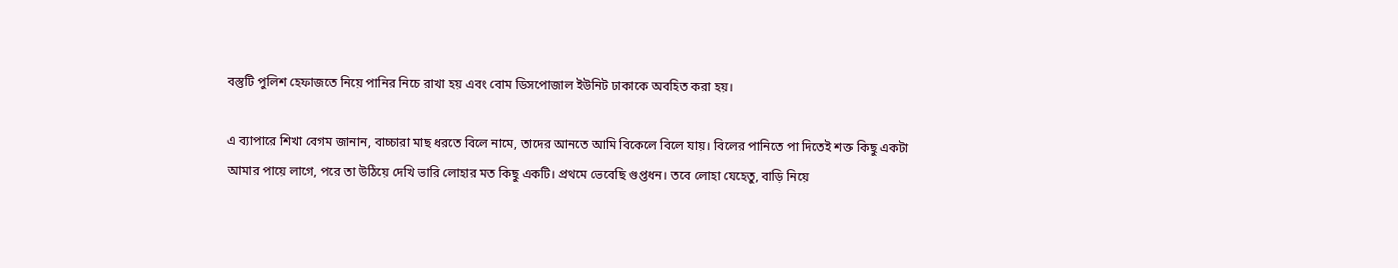বস্তুটি পুলিশ হেফাজতে নিয়ে পানির নিচে রাখা হয় এবং বোম ডিসপোজাল ইউনিট ঢাকাকে অবহিত করা হয়।

এ ব্যাপারে শিখা বেগম জানান, বাচ্চারা মাছ ধরতে বিলে নামে, তাদের আনতে আমি বিকেলে বিলে যায়। বিলের পানিতে পা দিতেই শক্ত কিছু একটা আমার পায়ে লাগে, পরে তা উঠিয়ে দেখি ভারি লোহার মত কিছু একটি। প্রথমে ভেবেছি গুপ্তধন। তবে লোহা যেহেতু, বাড়ি নিয়ে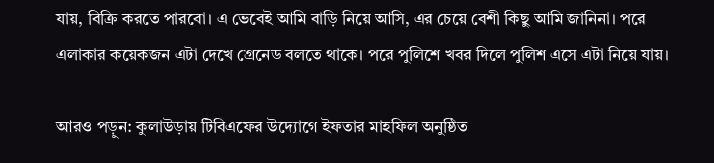যায়, বিক্রি করতে পারবো। এ ভেবেই আমি বাড়ি নিয়ে আসি, এর চেয়ে বেশী কিছু আমি জানিনা। পরে এলাকার কয়েকজন এটা দেখে গ্রেনেড বলতে থাকে। পরে পুলিশে খবর দিলে পুলিশ এসে এটা নিয়ে যায়।

আরও পড়ুন: কুলাউড়ায় টিবিএফের উদ্যোগে ইফতার মাহফিল অনুষ্ঠিত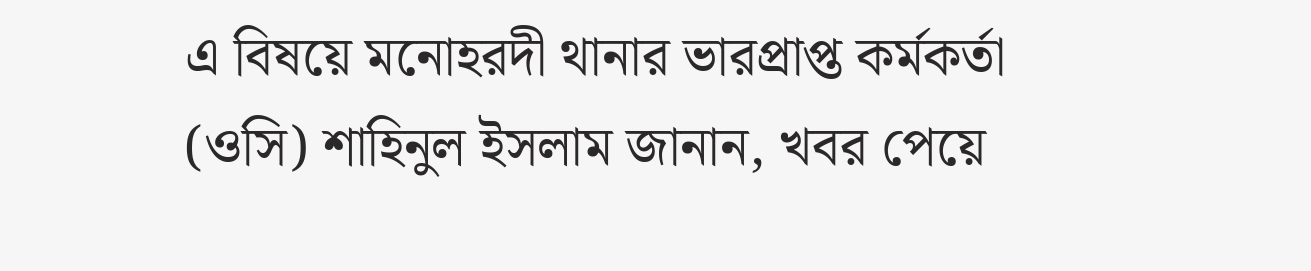এ বিষয়ে মনোহরদী থানার ভারপ্রাপ্ত কর্মকর্তা (ওসি) শাহিনুল ইসলাম জানান, খবর পেয়ে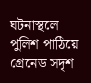ঘটনাস্থলে পুলিশ পাঠিয়ে গ্রেনেড সদৃশ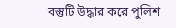বস্তুটি উদ্ধার করে পুলিশ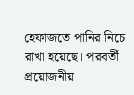হেফাজতে পানির নিচে রাখা হয়েছে। পরবর্তী প্রয়োজনীয়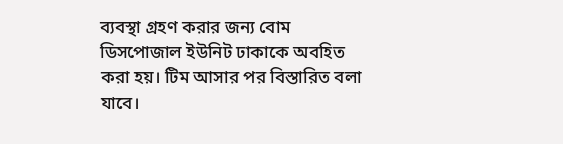ব্যবস্থা গ্রহণ করার জন্য বোম ডিসপোজাল ইউনিট ঢাকাকে অবহিত করা হয়। টিম আসার পর বিস্তারিত বলা যাবে।